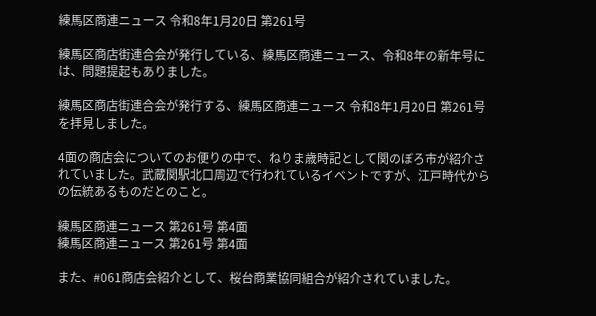練馬区商連ニュース 令和8年1月20日 第261号

練馬区商店街連合会が発行している、練馬区商連ニュース、令和8年の新年号には、問題提起もありました。

練馬区商店街連合会が発行する、練馬区商連ニュース 令和8年1月20日 第261号 を拝見しました。

4面の商店会についてのお便りの中で、ねりま歳時記として関のぼろ市が紹介されていました。武蔵関駅北口周辺で行われているイベントですが、江戸時代からの伝統あるものだとのこと。

練馬区商連ニュース 第261号 第4面
練馬区商連ニュース 第261号 第4面

また、#061商店会紹介として、桜台商業協同組合が紹介されていました。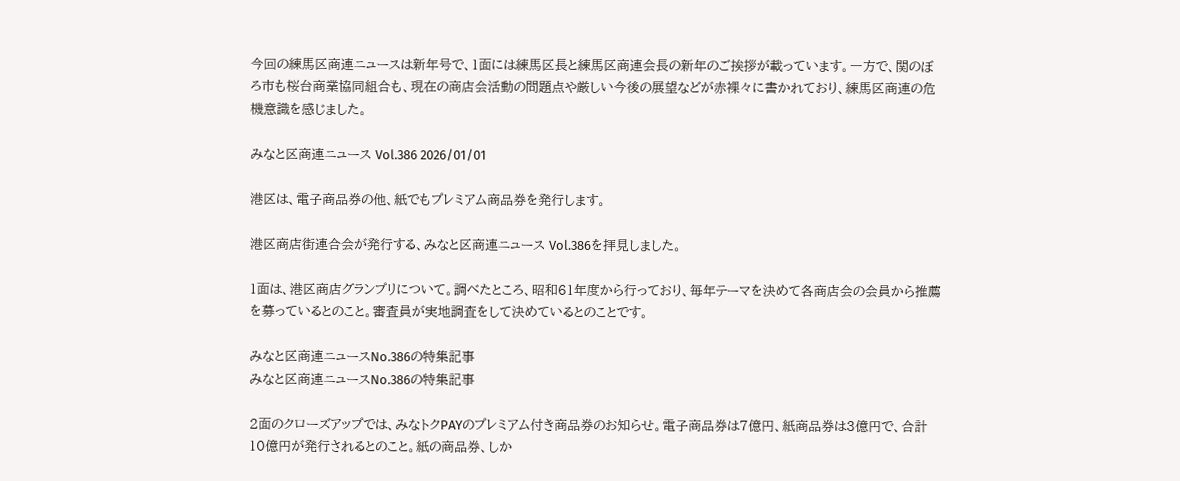今回の練馬区商連ニュースは新年号で、1面には練馬区長と練馬区商連会長の新年のご挨拶が載っています。一方で、関のぼろ市も桜台商業協同組合も、現在の商店会活動の問題点や厳しい今後の展望などが赤裸々に書かれており、練馬区商連の危機意識を感じました。

みなと区商連ニュース Vol.386 2026/01/01

港区は、電子商品券の他、紙でもプレミアム商品券を発行します。

港区商店街連合会が発行する、みなと区商連ニュース Vol.386を拝見しました。

1面は、港区商店グランプリについて。調べたところ、昭和61年度から行っており、毎年テーマを決めて各商店会の会員から推薦を募っているとのこと。審査員が実地調査をして決めているとのことです。

みなと区商連ニュースNo.386の特集記事
みなと区商連ニュースNo.386の特集記事

2面のクローズアップでは、みなトクPAYのプレミアム付き商品券のお知らせ。電子商品券は7億円、紙商品券は3億円で、合計10億円が発行されるとのこと。紙の商品券、しか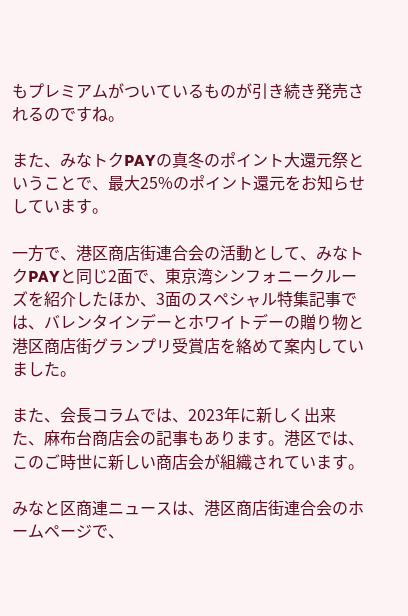もプレミアムがついているものが引き続き発売されるのですね。

また、みなトクPAYの真冬のポイント大還元祭ということで、最大25%のポイント還元をお知らせしています。

一方で、港区商店街連合会の活動として、みなトクPAYと同じ2面で、東京湾シンフォニークルーズを紹介したほか、3面のスペシャル特集記事では、バレンタインデーとホワイトデーの贈り物と港区商店街グランプリ受賞店を絡めて案内していました。

また、会長コラムでは、2023年に新しく出来た、麻布台商店会の記事もあります。港区では、このご時世に新しい商店会が組織されています。

みなと区商連ニュースは、港区商店街連合会のホームページで、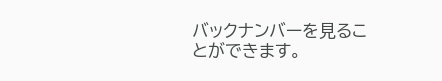バックナンバーを見ることができます。